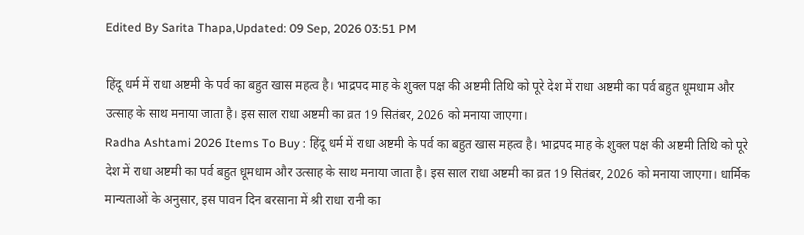Edited By Sarita Thapa,Updated: 09 Sep, 2026 03:51 PM

हिंदू धर्म में राधा अष्टमी के पर्व का बहुत खास महत्व है। भाद्रपद माह के शुक्ल पक्ष की अष्टमी तिथि को पूरे देश में राधा अष्टमी का पर्व बहुत धूमधाम और उत्साह के साथ मनाया जाता है। इस साल राधा अष्टमी का व्रत 19 सितंबर, 2026 को मनाया जाएगा।
Radha Ashtami 2026 Items To Buy : हिंदू धर्म में राधा अष्टमी के पर्व का बहुत खास महत्व है। भाद्रपद माह के शुक्ल पक्ष की अष्टमी तिथि को पूरे देश में राधा अष्टमी का पर्व बहुत धूमधाम और उत्साह के साथ मनाया जाता है। इस साल राधा अष्टमी का व्रत 19 सितंबर, 2026 को मनाया जाएगा। धार्मिक मान्यताओं के अनुसार, इस पावन दिन बरसाना में श्री राधा रानी का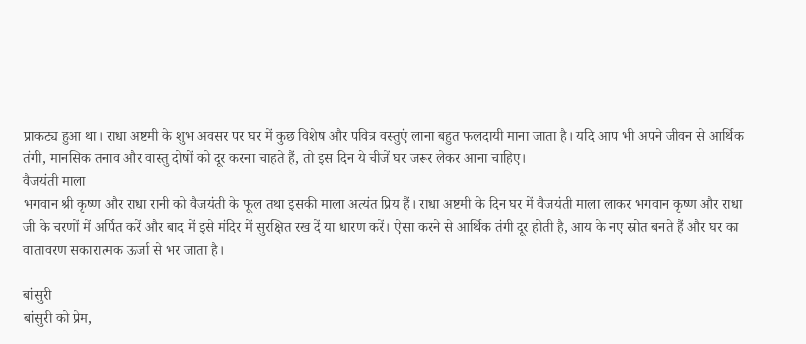प्राकट्य हुआ था। राधा अष्टमी के शुभ अवसर पर घर में कुछ विशेष और पवित्र वस्तुएं लाना बहुत फलदायी माना जाता है। यदि आप भी अपने जीवन से आर्थिक तंगी, मानसिक तनाव और वास्तु दोषों को दूर करना चाहते हैं, तो इस दिन ये चीजें घर जरूर लेकर आना चाहिए।
वैजयंती माला
भगवान श्री कृष्ण और राधा रानी को वैजयंती के फूल तथा इसकी माला अत्यंत प्रिय हैं। राधा अष्टमी के दिन घर में वैजयंती माला लाकर भगवान कृष्ण और राधा जी के चरणों में अर्पित करें और बाद में इसे मंदिर में सुरक्षित रख दें या धारण करें। ऐसा करने से आर्थिक तंगी दूर होती है, आय के नए स्रोत बनते हैं और घर का वातावरण सकारात्मक ऊर्जा से भर जाता है।

बांसुरी
बांसुरी को प्रेम,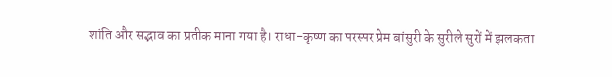शांति और सद्भाव का प्रतीक माना गया है। राधा-कृष्ण का परस्पर प्रेम बांसुरी के सुरीले सुरों में झलकता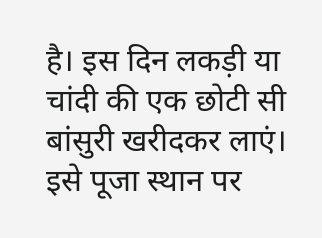है। इस दिन लकड़ी या चांदी की एक छोटी सी बांसुरी खरीदकर लाएं। इसे पूजा स्थान पर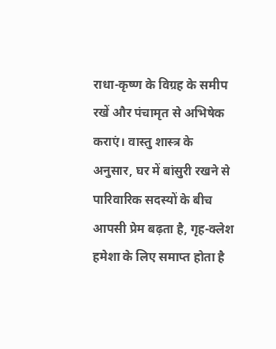राधा-कृष्ण के विग्रह के समीप रखें और पंचामृत से अभिषेक कराएं। वास्तु शास्त्र के अनुसार, घर में बांसुरी रखने से पारिवारिक सदस्यों के बीच आपसी प्रेम बढ़ता है, गृह-क्लेश हमेशा के लिए समाप्त होता है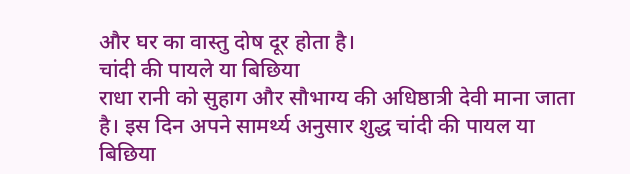और घर का वास्तु दोष दूर होता है।
चांदी की पायले या बिछिया
राधा रानी को सुहाग और सौभाग्य की अधिष्ठात्री देवी माना जाता है। इस दिन अपने सामर्थ्य अनुसार शुद्ध चांदी की पायल या बिछिया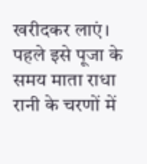खरीदकर लाएं। पहले इसे पूजा के समय माता राधा रानी के चरणों में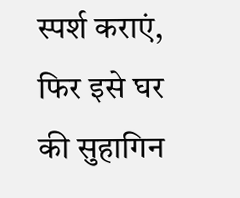स्पर्श कराएं, फिर इसे घर की सुहागिन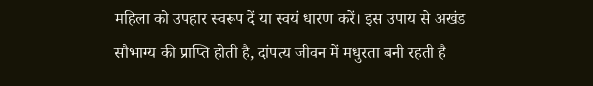महिला को उपहार स्वरूप दें या स्वयं धारण करें। इस उपाय से अखंड सौभाग्य की प्राप्ति होती है, दांपत्य जीवन में मधुरता बनी रहती है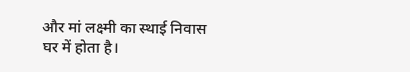और मां लक्ष्मी का स्थाई निवास घर में होता है।